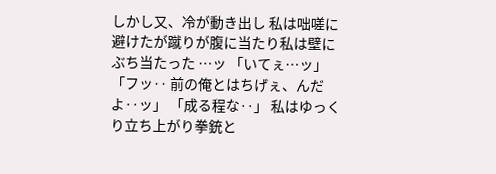しかし又、冷が動き出し 私は咄嗟に避けたが蹴りが腹に当たり私は壁にぶち当たった …ッ 「いてぇ…ッ」 「フッ‥ 前の俺とはちげぇ、んだよ‥ッ」 「成る程な‥」 私はゆっくり立ち上がり拳銃と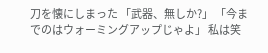刀を懐にしまった 「武器、無しか?」 「今までのはウォーミングアップじゃよ」 私は笑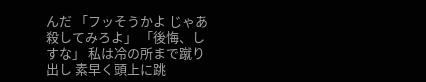んだ 「フッそうかよ じゃあ殺してみろよ」 「後悔、しすな」 私は冷の所まで蹴り出し 素早く頭上に跳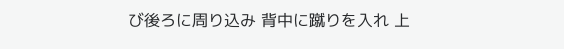び後ろに周り込み 背中に蹴りを入れ 上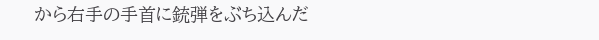から右手の手首に銃弾をぶち込んだ